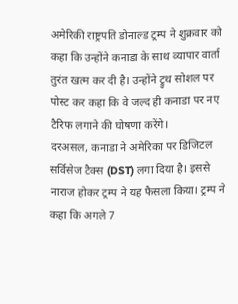अमेरिकी राष्ट्रपति डोनाल्ड ट्रम्प ने शुक्रवार को कहा कि उन्होंने कनाडा के साथ व्यापार वार्ता तुरंत खत्म कर दी है। उन्होंने ट्रुथ सोशल पर पोस्ट कर कहा कि वे जल्द ही कनाडा पर नए टैरिफ लगाने की घोषणा करेंगे।
दरअसल, कनाडा ने अमेरिका पर डिजिटल सर्विसेज टैक्स (DST) लगा दिया है। इससे नाराज होकर ट्रम्प ने यह फैसला किया। ट्रम्प ने कहा कि अगले 7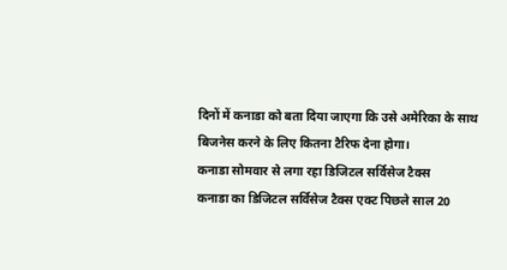दिनों में कनाडा को बता दिया जाएगा कि उसे अमेरिका के साथ बिजनेस करने के लिए कितना टैरिफ देना होगा।
कनाडा सोमवार से लगा रहा डिजिटल सर्विसेज टैक्स
कनाडा का डिजिटल सर्विसेज टैक्स एक्ट पिछले साल 20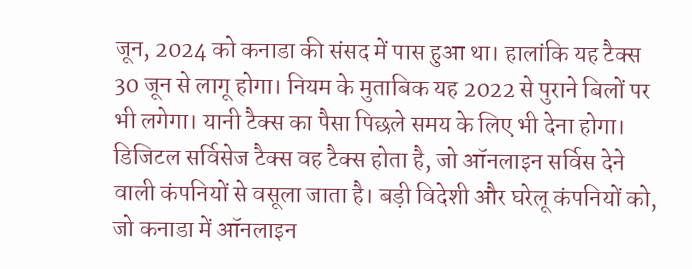जून, 2024 को कनाडा की संसद में पास हुआ था। हालांकि यह टैक्स 30 जून से लागू होगा। नियम के मुताबिक यह 2022 से पुराने बिलों पर भी लगेगा। यानी टैक्स का पैसा पिछले समय के लिए भी देना होगा।
डिजिटल सर्विसेज टैक्स वह टैक्स होता है, जो ऑनलाइन सर्विस देने वाली कंपनियों से वसूला जाता है। बड़ी विदेशी और घरेलू कंपनियों को, जो कनाडा में ऑनलाइन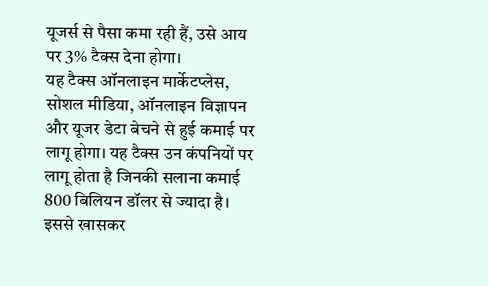यूजर्स से पैसा कमा रही हैं, उसे आय पर 3% टैक्स देना होगा।
यह टैक्स ऑनलाइन मार्केटप्लेस, सोशल मीडिया, ऑनलाइन विज्ञापन और यूजर डेटा बेचने से हुई कमाई पर लागू होगा। यह टैक्स उन कंपनियों पर लागू होता है जिनकी सलाना कमाई 800 बिलियन डॉलर से ज्यादा है।
इससे खासकर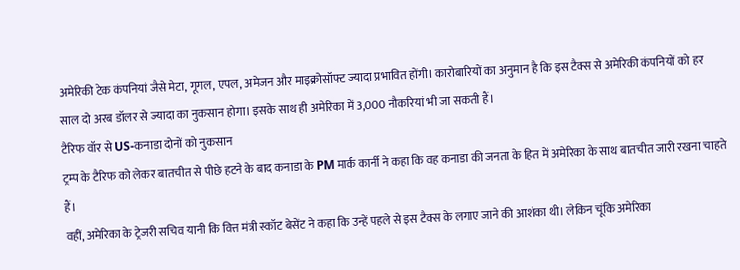अमेरिकी टेक कंपनियां जैसे मेटा, गूगल, एपल, अमेजन और माइक्रोसॉफ्ट ज्यादा प्रभावित होंगी। कारोबारियों का अनुमान है कि इस टैक्स से अमेरिकी कंपनियों को हर साल दो अरब डॉलर से ज्यादा का नुकसान होगा। इसके साथ ही अमेरिका में 3,000 नौकरियां भी जा सकती हैं।
टैरिफ वॉर से US-कनाडा दोनों को नुकसान
ट्रम्प के टैरिफ को लेकर बातचीत से पीछे हटने के बाद कनाडा के PM मार्क कार्नी ने कहा कि वह कनाडा की जनता के हित में अमेरिका के साथ बातचीत जारी रखना चाहते हैं।
वहीं, अमेरिका के ट्रेजरी सचिव यानी कि वित्त मंत्री स्कॉट बेसेंट ने कहा कि उन्हें पहले से इस टैक्स के लगाए जाने की आशंका थी। लेकिन चूंकि अमेरिका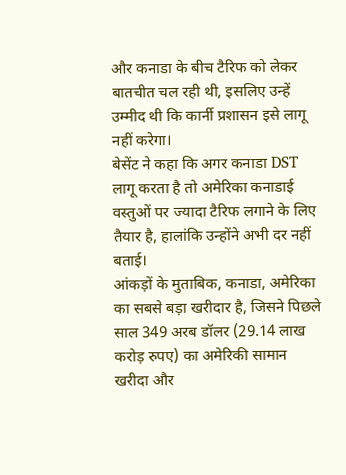और कनाडा के बीच टैरिफ को लेकर बातचीत चल रही थी, इसलिए उन्हें उम्मीद थी कि कार्नी प्रशासन इसे लागू नहीं करेगा।
बेसेंट ने कहा कि अगर कनाडा DST लागू करता है तो अमेरिका कनाडाई वस्तुओं पर ज्यादा टैरिफ लगाने के लिए तैयार है, हालांकि उन्होंने अभी दर नहीं बताई।
आंकड़ों के मुताबिक, कनाडा, अमेरिका का सबसे बड़ा खरीदार है, जिसने पिछले साल 349 अरब डॉलर (29.14 लाख करोड़ रुपए) का अमेरिकी सामान खरीदा और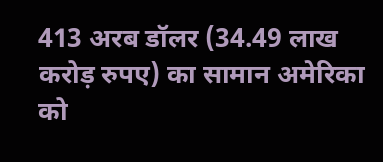413 अरब डॉलर (34.49 लाख करोड़ रुपए) का सामान अमेरिका को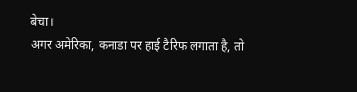बेचा।
अगर अमेरिका, कनाडा पर हाई टैरिफ लगाता है, तो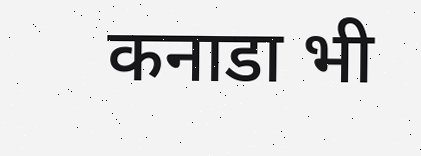कनाडा भी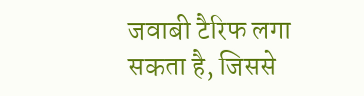जवाबी टैरिफ लगा सकता है, जिससे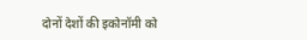दोनों देशों की इकोनॉमी को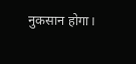नुकसान होगा।